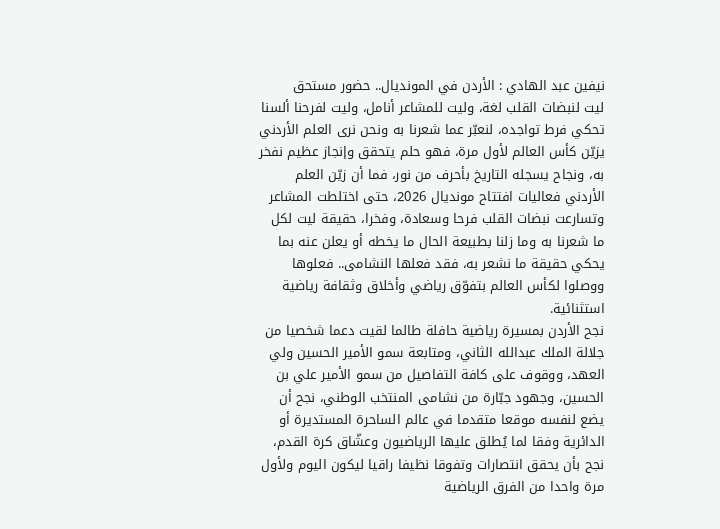نيفين عبد الهادي : الأردن في المونديال.. حضور مستحق
ليت لنبضات القلب لغة، وليت للمشاعر أنامل، وليت لفرحنا ألسنا تحكي فرط تواجده، لنعبّر عما شعرنا به ونحن نرى العلم الأردني يزيّن كأس العالم لأول مرة، فهو حلم يتحقق وإنجاز عظيم نفخر به، ونجاح يسجله التاريخ بأحرف من نور، فما أن زيّن العلم الأردني فعاليات افتتاح مونديال 2026، حتى اختلطت المشاعر وتسارعت نبضات القلب فرحا وسعادة، وفخرا، حقيقة ليت لكل ما شعرنا به وما زلنا بطبيعة الحال ما يخطه أو يعلن عنه بما يحكي حقيقة ما نشعر به، فقد فعلها النشامى.. فعلوها ووصلوا لكأس العالم بتفوّق رياضي وأخلاق وثقافة رياضية استثنائية.
نجح الأردن بمسيرة رياضية حافلة طالما لقيت دعما شخصيا من جلالة الملك عبدالله الثاني، ومتابعة سمو الأمير الحسين ولي العهد، ووقوف على كافة التفاصيل من سمو الأمير علي بن الحسين، وجهود جبّارة من نشامى المنتخب الوطني، نجح أن يضع لنفسه موقعا متقدما في عالم الساحرة المستديرة أو الدائرية وفقا لما يُطلق عليها الرياضيون وعشّاق كرة القدم، نجح بأن يحقق انتصارات وتفوقا نظيفا راقيا ليكون اليوم ولأول مرة واحدا من الفرق الرياضية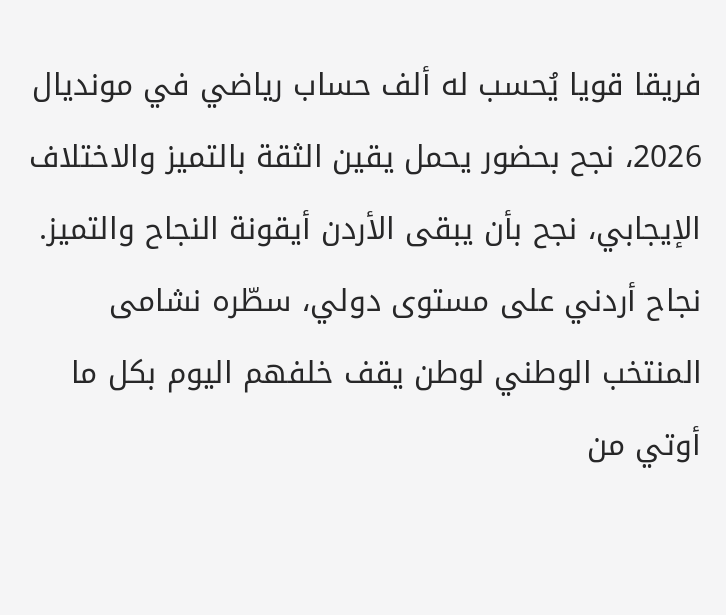فريقا قويا يُحسب له ألف حساب رياضي في مونديال 2026، نجح بحضور يحمل يقين الثقة بالتميز والاختلاف الإيجابي، نجح بأن يبقى الأردن أيقونة النجاح والتميز.
نجاح أردني على مستوى دولي، سطّره نشامى المنتخب الوطني لوطن يقف خلفهم اليوم بكل ما أوتي من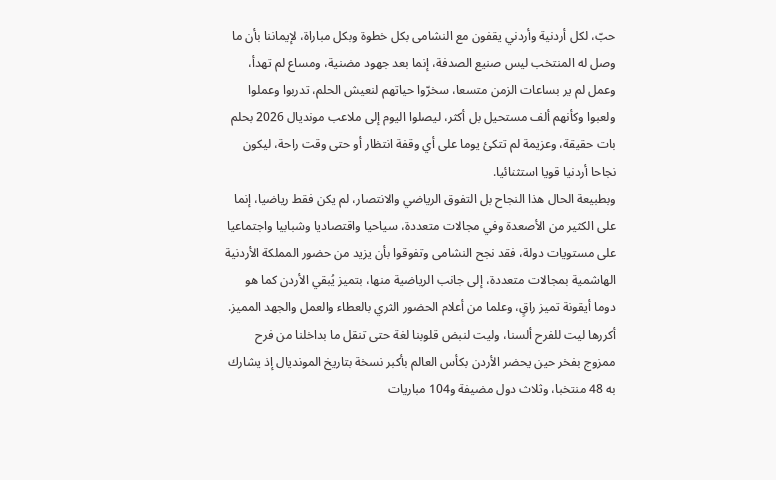حبّ، لكل أردنية وأردني يقفون مع النشامى بكل خطوة وبكل مباراة، لإيماننا بأن ما وصل له المنتخب ليس صنيع الصدفة، إنما بعد جهود مضنية، ومساع لم تهدأ، وعمل لم ير بساعات الزمن متسعا، سخرّوا حياتهم لنعيش الحلم، تدربوا وعملوا ولعبوا وكأنهم ألف مستحيل بل أكثر، ليصلوا اليوم إلى ملاعب مونديال 2026 بحلم بات حقيقة، وعزيمة لم تتكئ يوما على أي وقفة انتظار أو حتى وقت راحة، ليكون نجاحا أردنيا قويا استثنائيا.
وبطبيعة الحال هذا النجاح بل التفوق الرياضي والانتصار، لم يكن فقط رياضيا، إنما على الكثير من الأصعدة وفي مجالات متعددة، سياحيا واقتصاديا وشبابيا واجتماعيا على مستويات دولة، فقد نجح النشامى وتفوقوا بأن يزيد من حضور المملكة الأردنية الهاشمية بمجالات متعددة، إلى جانب الرياضية منها، بتميز يُبقي الأردن كما هو دوما أيقونة تميز راقٍ، وعلما من أعلام الحضور الثري بالعطاء والعمل والجهد المميز.
أكررها ليت للفرح ألسنا، وليت لنبض قلوبنا لغة حتى تنقل ما بداخلنا من فرح ممزوج بفخر حين يحضر الأردن بكأس العالم بأكبر نسخة بتاريخ المونديال إذ يشارك به 48 منتخبا، وثلاث دول مضيفة و104 مباريات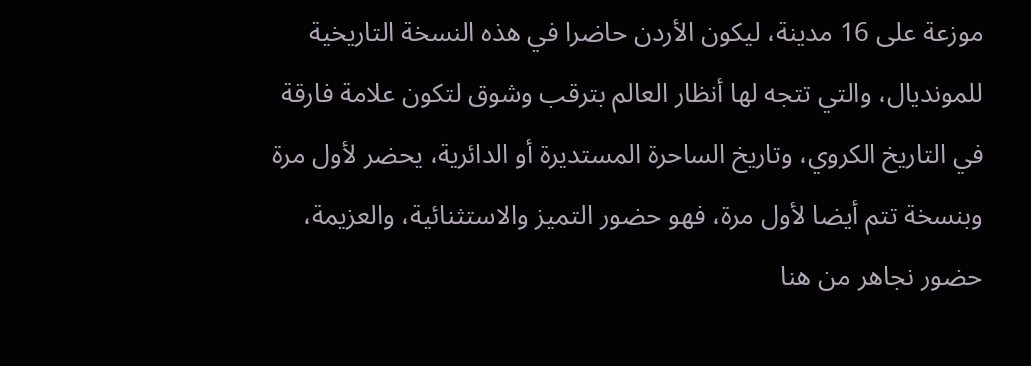موزعة على 16 مدينة، ليكون الأردن حاضرا في هذه النسخة التاريخية للمونديال، والتي تتجه لها أنظار العالم بترقب وشوق لتكون علامة فارقة في التاريخ الكروي، وتاريخ الساحرة المستديرة أو الدائرية، يحضر لأول مرة وبنسخة تتم أيضا لأول مرة، فهو حضور التميز والاستثنائية، والعزيمة، حضور نجاهر من هنا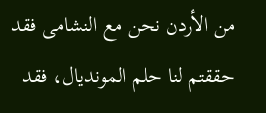من الأردن نحن مع النشامى فقد حققتم لنا حلم المونديال، فقد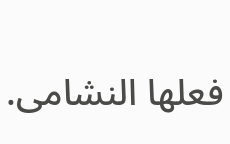فعلها النشامى.